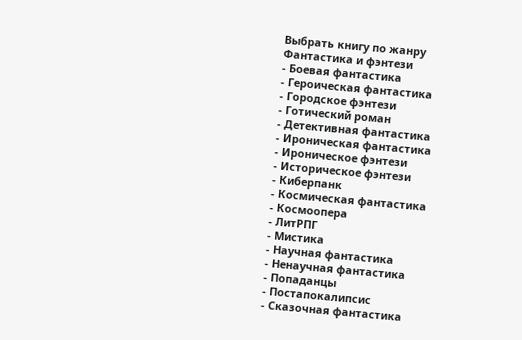Выбрать книгу по жанру
Фантастика и фэнтези
- Боевая фантастика
- Героическая фантастика
- Городское фэнтези
- Готический роман
- Детективная фантастика
- Ироническая фантастика
- Ироническое фэнтези
- Историческое фэнтези
- Киберпанк
- Космическая фантастика
- Космоопера
- ЛитРПГ
- Мистика
- Научная фантастика
- Ненаучная фантастика
- Попаданцы
- Постапокалипсис
- Сказочная фантастика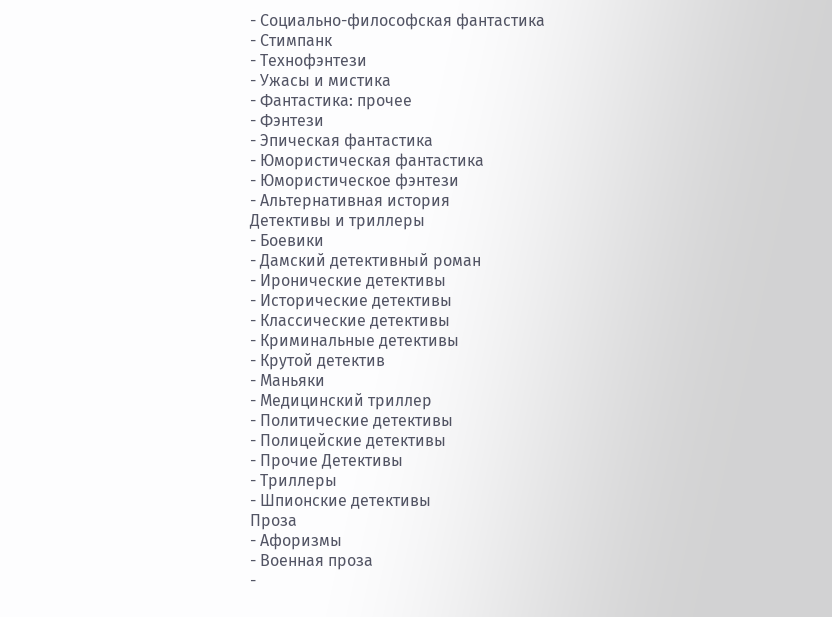- Социально-философская фантастика
- Стимпанк
- Технофэнтези
- Ужасы и мистика
- Фантастика: прочее
- Фэнтези
- Эпическая фантастика
- Юмористическая фантастика
- Юмористическое фэнтези
- Альтернативная история
Детективы и триллеры
- Боевики
- Дамский детективный роман
- Иронические детективы
- Исторические детективы
- Классические детективы
- Криминальные детективы
- Крутой детектив
- Маньяки
- Медицинский триллер
- Политические детективы
- Полицейские детективы
- Прочие Детективы
- Триллеры
- Шпионские детективы
Проза
- Афоризмы
- Военная проза
-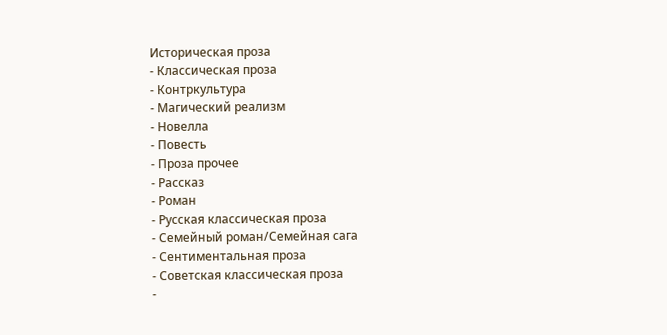Историческая проза
- Классическая проза
- Контркультура
- Магический реализм
- Новелла
- Повесть
- Проза прочее
- Рассказ
- Роман
- Русская классическая проза
- Семейный роман/Семейная сага
- Сентиментальная проза
- Советская классическая проза
-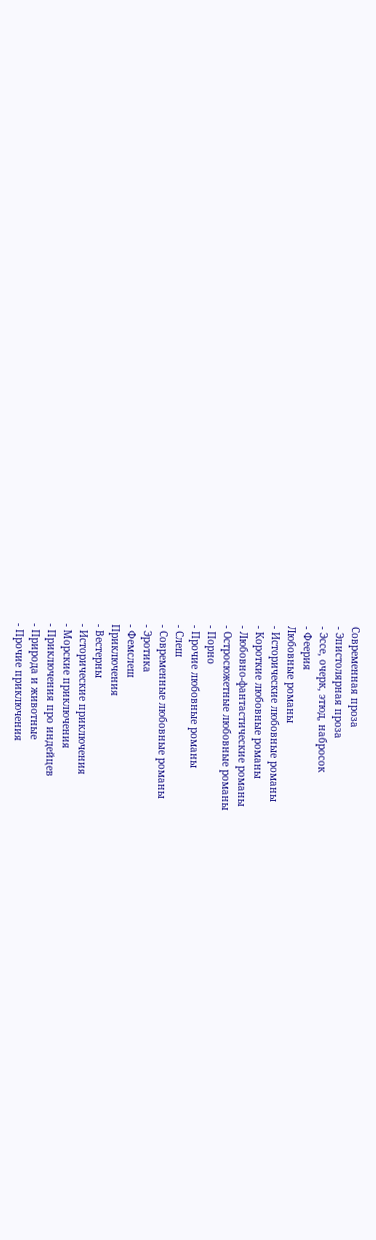Современная проза
- Эпистолярная проза
- Эссе, очерк, этюд, набросок
- Феерия
Любовные романы
- Исторические любовные романы
- Короткие любовные романы
- Любовно-фантастические романы
- Остросюжетные любовные романы
- Порно
- Прочие любовные романы
- Слеш
- Современные любовные романы
- Эротика
- Фемслеш
Приключения
- Вестерны
- Исторические приключения
- Морские приключения
- Приключения про индейцев
- Природа и животные
- Прочие приключения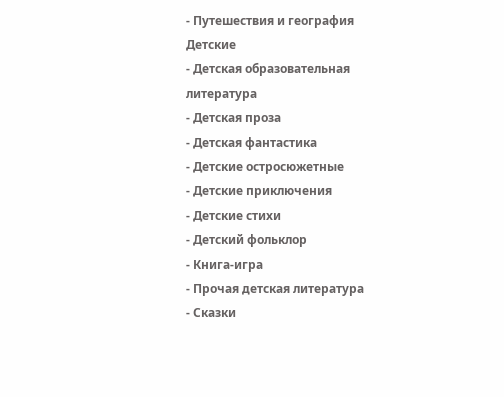- Путешествия и география
Детские
- Детская образовательная литература
- Детская проза
- Детская фантастика
- Детские остросюжетные
- Детские приключения
- Детские стихи
- Детский фольклор
- Книга-игра
- Прочая детская литература
- Сказки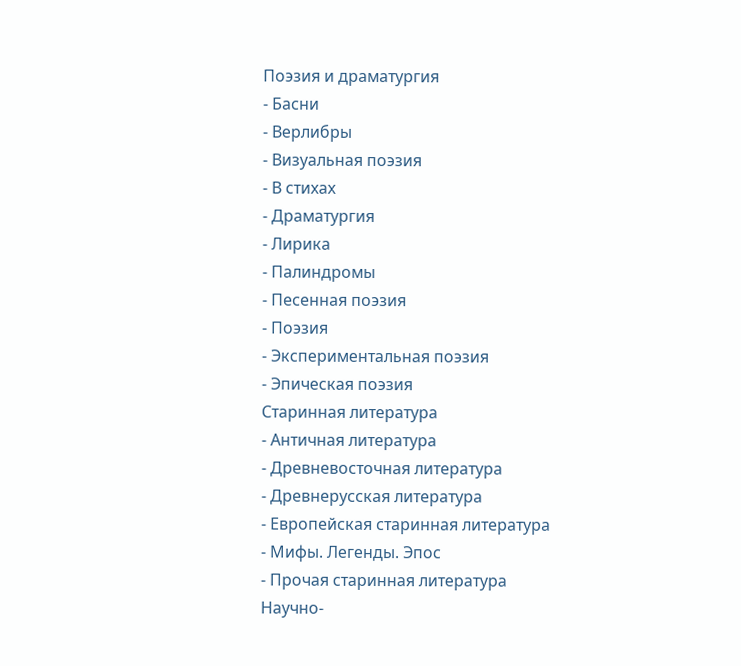Поэзия и драматургия
- Басни
- Верлибры
- Визуальная поэзия
- В стихах
- Драматургия
- Лирика
- Палиндромы
- Песенная поэзия
- Поэзия
- Экспериментальная поэзия
- Эпическая поэзия
Старинная литература
- Античная литература
- Древневосточная литература
- Древнерусская литература
- Европейская старинная литература
- Мифы. Легенды. Эпос
- Прочая старинная литература
Научно-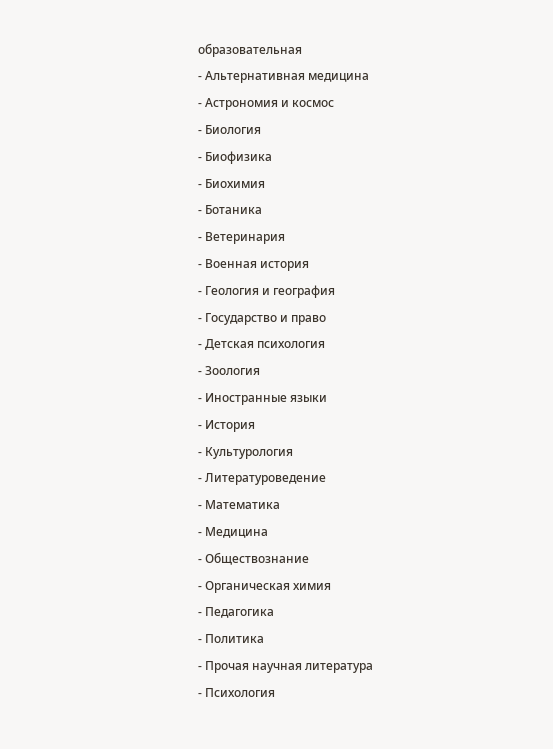образовательная
- Альтернативная медицина
- Астрономия и космос
- Биология
- Биофизика
- Биохимия
- Ботаника
- Ветеринария
- Военная история
- Геология и география
- Государство и право
- Детская психология
- Зоология
- Иностранные языки
- История
- Культурология
- Литературоведение
- Математика
- Медицина
- Обществознание
- Органическая химия
- Педагогика
- Политика
- Прочая научная литература
- Психология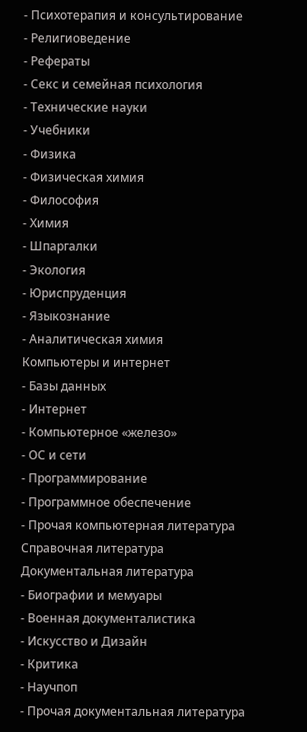- Психотерапия и консультирование
- Религиоведение
- Рефераты
- Секс и семейная психология
- Технические науки
- Учебники
- Физика
- Физическая химия
- Философия
- Химия
- Шпаргалки
- Экология
- Юриспруденция
- Языкознание
- Аналитическая химия
Компьютеры и интернет
- Базы данных
- Интернет
- Компьютерное «железо»
- ОС и сети
- Программирование
- Программное обеспечение
- Прочая компьютерная литература
Справочная литература
Документальная литература
- Биографии и мемуары
- Военная документалистика
- Искусство и Дизайн
- Критика
- Научпоп
- Прочая документальная литература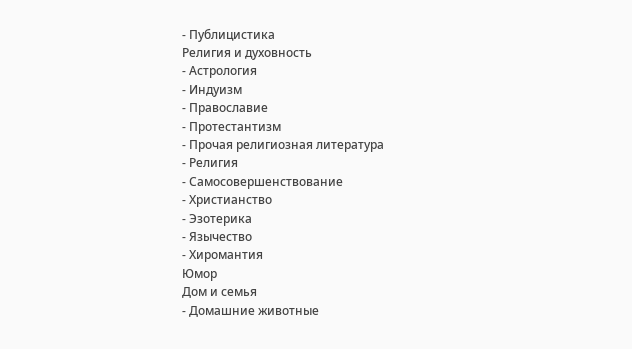- Публицистика
Религия и духовность
- Астрология
- Индуизм
- Православие
- Протестантизм
- Прочая религиозная литература
- Религия
- Самосовершенствование
- Христианство
- Эзотерика
- Язычество
- Хиромантия
Юмор
Дом и семья
- Домашние животные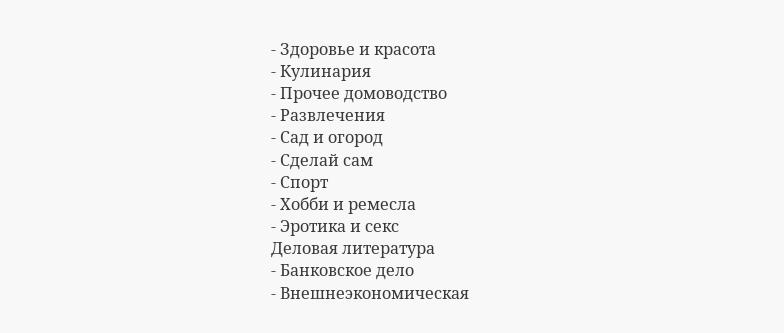- Здоровье и красота
- Кулинария
- Прочее домоводство
- Развлечения
- Сад и огород
- Сделай сам
- Спорт
- Хобби и ремесла
- Эротика и секс
Деловая литература
- Банковское дело
- Внешнеэкономическая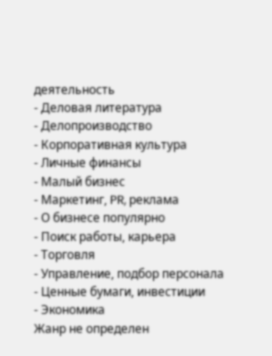деятельность
- Деловая литература
- Делопроизводство
- Корпоративная культура
- Личные финансы
- Малый бизнес
- Маркетинг, PR, реклама
- О бизнесе популярно
- Поиск работы, карьера
- Торговля
- Управление, подбор персонала
- Ценные бумаги, инвестиции
- Экономика
Жанр не определен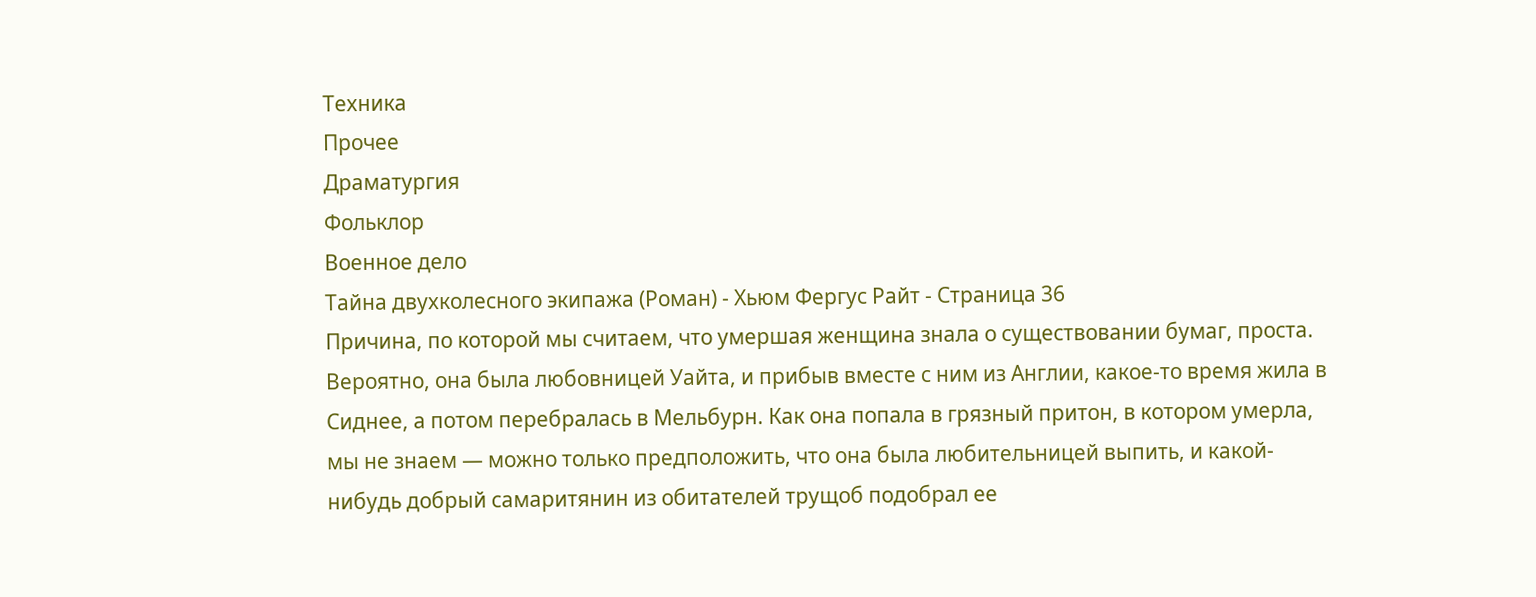Техника
Прочее
Драматургия
Фольклор
Военное дело
Тайна двухколесного экипажа (Роман) - Хьюм Фергус Райт - Страница 36
Причина, по которой мы считаем, что умершая женщина знала о существовании бумаг, проста. Вероятно, она была любовницей Уайта, и прибыв вместе с ним из Англии, какое-то время жила в Сиднее, а потом перебралась в Мельбурн. Как она попала в грязный притон, в котором умерла, мы не знаем — можно только предположить, что она была любительницей выпить, и какой-нибудь добрый самаритянин из обитателей трущоб подобрал ее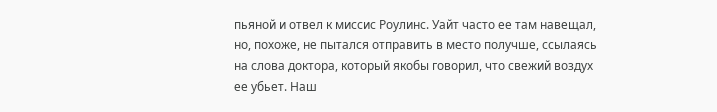пьяной и отвел к миссис Роулинс. Уайт часто ее там навещал, но, похоже, не пытался отправить в место получше, ссылаясь на слова доктора, который якобы говорил, что свежий воздух ее убьет. Наш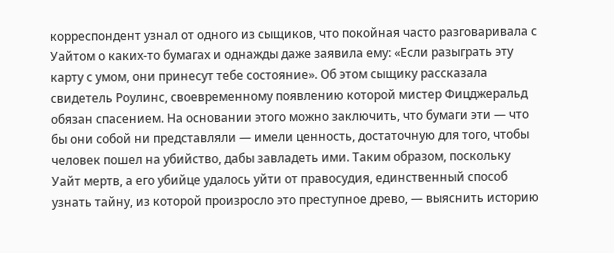корреспондент узнал от одного из сыщиков, что покойная часто разговаривала с Уайтом о каких-то бумагах и однажды даже заявила ему: «Если разыграть эту карту с умом, они принесут тебе состояние». Об этом сыщику рассказала свидетель Роулинс, своевременному появлению которой мистер Фицджеральд обязан спасением. На основании этого можно заключить, что бумаги эти — что бы они собой ни представляли — имели ценность, достаточную для того, чтобы человек пошел на убийство, дабы завладеть ими. Таким образом, поскольку Уайт мертв, а его убийце удалось уйти от правосудия, единственный способ узнать тайну, из которой произросло это преступное древо, — выяснить историю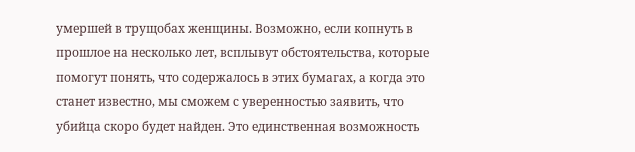умершей в трущобах женщины. Возможно, если копнуть в прошлое на несколько лет, всплывут обстоятельства, которые помогут понять, что содержалось в этих бумагах, а когда это станет известно, мы сможем с уверенностью заявить, что убийца скоро будет найден. Это единственная возможность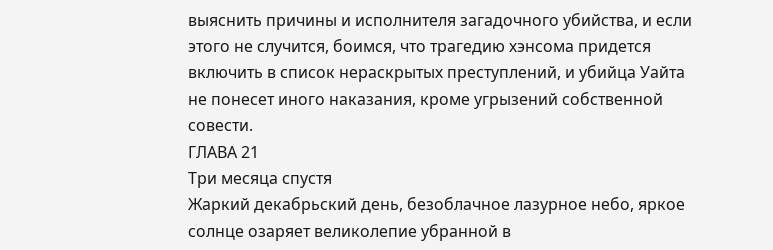выяснить причины и исполнителя загадочного убийства, и если этого не случится, боимся, что трагедию хэнсома придется включить в список нераскрытых преступлений, и убийца Уайта не понесет иного наказания, кроме угрызений собственной совести.
ГЛАВА 21
Три месяца спустя
Жаркий декабрьский день, безоблачное лазурное небо, яркое солнце озаряет великолепие убранной в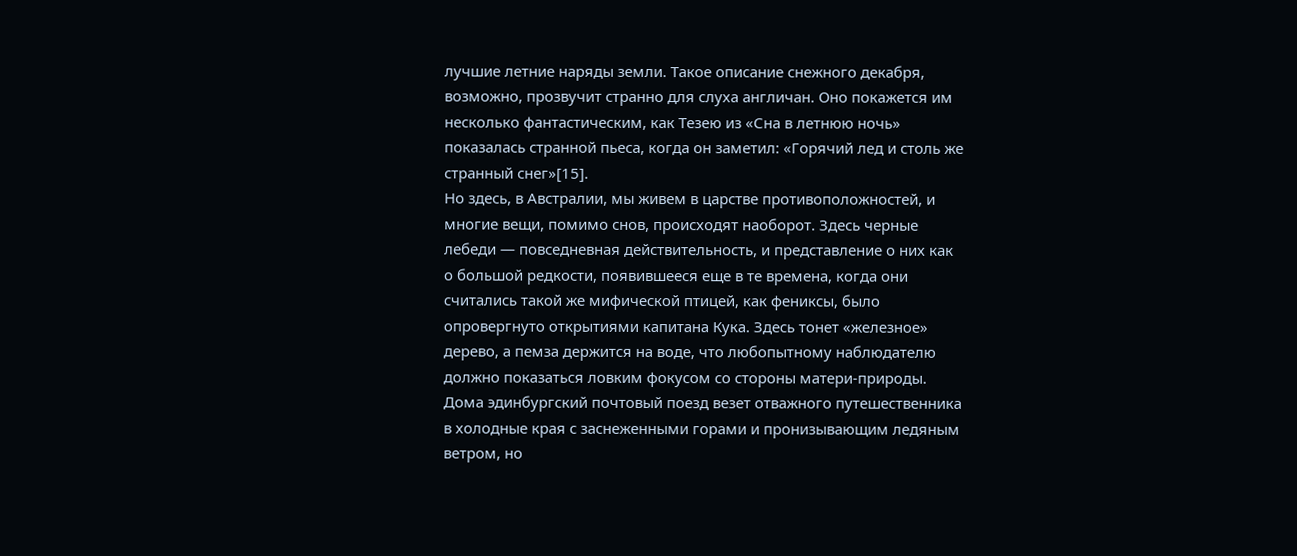лучшие летние наряды земли. Такое описание снежного декабря, возможно, прозвучит странно для слуха англичан. Оно покажется им несколько фантастическим, как Тезею из «Сна в летнюю ночь» показалась странной пьеса, когда он заметил: «Горячий лед и столь же странный снег»[15].
Но здесь, в Австралии, мы живем в царстве противоположностей, и многие вещи, помимо снов, происходят наоборот. Здесь черные лебеди — повседневная действительность, и представление о них как о большой редкости, появившееся еще в те времена, когда они считались такой же мифической птицей, как фениксы, было опровергнуто открытиями капитана Кука. Здесь тонет «железное» дерево, а пемза держится на воде, что любопытному наблюдателю должно показаться ловким фокусом со стороны матери-природы. Дома эдинбургский почтовый поезд везет отважного путешественника в холодные края с заснеженными горами и пронизывающим ледяным ветром, но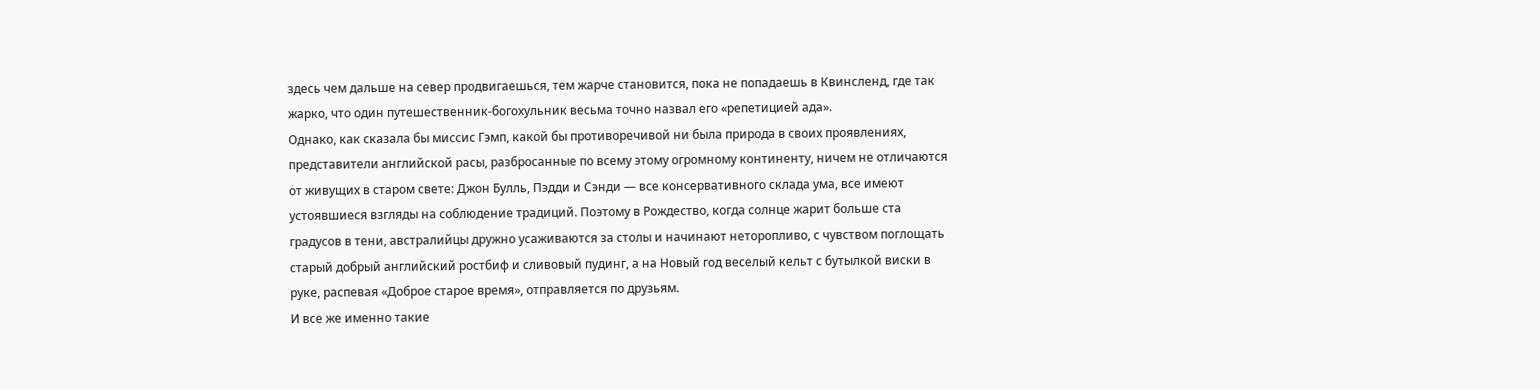здесь чем дальше на север продвигаешься, тем жарче становится, пока не попадаешь в Квинсленд, где так жарко, что один путешественник-богохульник весьма точно назвал его «репетицией ада».
Однако, как сказала бы миссис Гэмп, какой бы противоречивой ни была природа в своих проявлениях, представители английской расы, разбросанные по всему этому огромному континенту, ничем не отличаются от живущих в старом свете: Джон Булль, Пэдди и Сэнди — все консервативного склада ума, все имеют устоявшиеся взгляды на соблюдение традиций. Поэтому в Рождество, когда солнце жарит больше ста градусов в тени, австралийцы дружно усаживаются за столы и начинают неторопливо, с чувством поглощать старый добрый английский ростбиф и сливовый пудинг, а на Новый год веселый кельт с бутылкой виски в руке, распевая «Доброе старое время», отправляется по друзьям.
И все же именно такие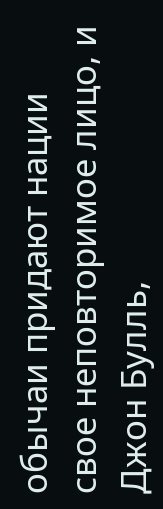обычаи придают нации свое неповторимое лицо, и Джон Булль,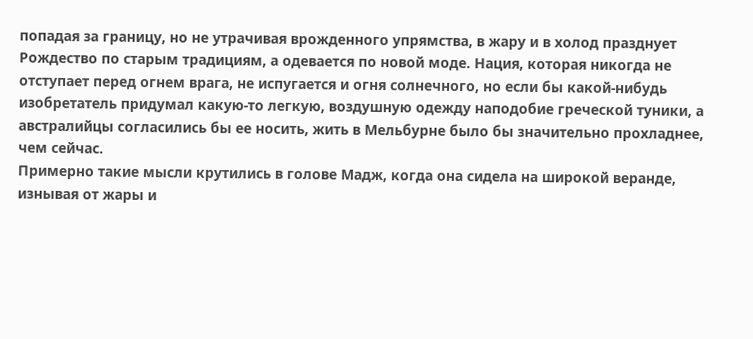попадая за границу, но не утрачивая врожденного упрямства, в жару и в холод празднует Рождество по старым традициям, а одевается по новой моде. Нация, которая никогда не отступает перед огнем врага, не испугается и огня солнечного, но если бы какой-нибудь изобретатель придумал какую-то легкую, воздушную одежду наподобие греческой туники, а австралийцы согласились бы ее носить, жить в Мельбурне было бы значительно прохладнее, чем сейчас.
Примерно такие мысли крутились в голове Мадж, когда она сидела на широкой веранде, изнывая от жары и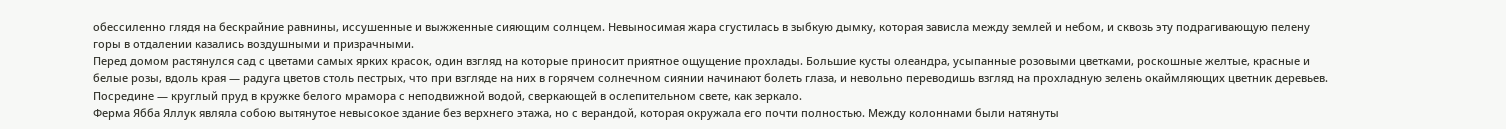обессиленно глядя на бескрайние равнины, иссушенные и выжженные сияющим солнцем. Невыносимая жара сгустилась в зыбкую дымку, которая зависла между землей и небом, и сквозь эту подрагивающую пелену горы в отдалении казались воздушными и призрачными.
Перед домом растянулся сад с цветами самых ярких красок, один взгляд на которые приносит приятное ощущение прохлады. Большие кусты олеандра, усыпанные розовыми цветками, роскошные желтые, красные и белые розы, вдоль края — радуга цветов столь пестрых, что при взгляде на них в горячем солнечном сиянии начинают болеть глаза, и невольно переводишь взгляд на прохладную зелень окаймляющих цветник деревьев. Посредине — круглый пруд в кружке белого мрамора с неподвижной водой, сверкающей в ослепительном свете, как зеркало.
Ферма Ябба Яллук являла собою вытянутое невысокое здание без верхнего этажа, но с верандой, которая окружала его почти полностью. Между колоннами были натянуты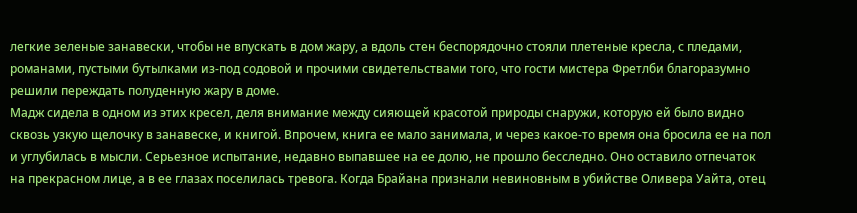легкие зеленые занавески, чтобы не впускать в дом жару, а вдоль стен беспорядочно стояли плетеные кресла, с пледами, романами, пустыми бутылками из-под содовой и прочими свидетельствами того, что гости мистера Фретлби благоразумно решили переждать полуденную жару в доме.
Мадж сидела в одном из этих кресел, деля внимание между сияющей красотой природы снаружи, которую ей было видно сквозь узкую щелочку в занавеске, и книгой. Впрочем, книга ее мало занимала, и через какое-то время она бросила ее на пол и углубилась в мысли. Серьезное испытание, недавно выпавшее на ее долю, не прошло бесследно. Оно оставило отпечаток на прекрасном лице, а в ее глазах поселилась тревога. Когда Брайана признали невиновным в убийстве Оливера Уайта, отец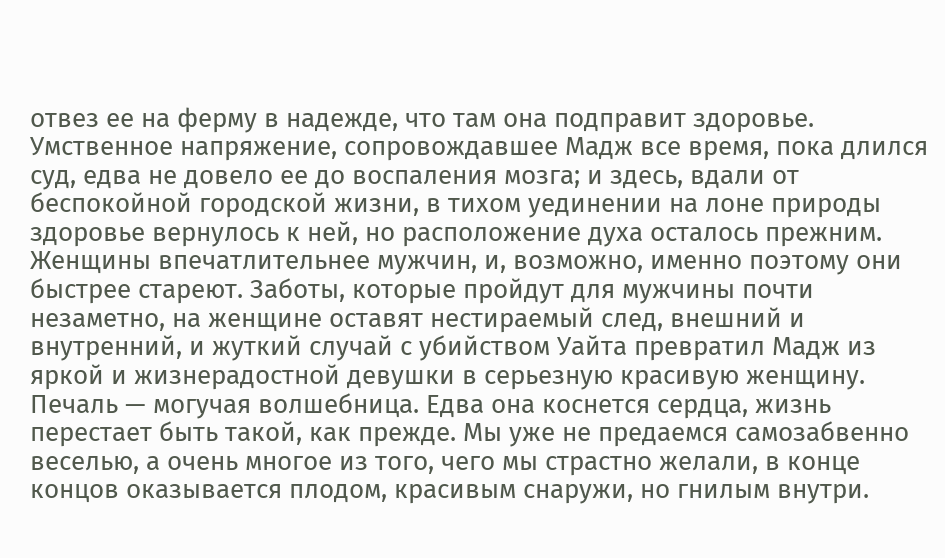отвез ее на ферму в надежде, что там она подправит здоровье. Умственное напряжение, сопровождавшее Мадж все время, пока длился суд, едва не довело ее до воспаления мозга; и здесь, вдали от беспокойной городской жизни, в тихом уединении на лоне природы здоровье вернулось к ней, но расположение духа осталось прежним. Женщины впечатлительнее мужчин, и, возможно, именно поэтому они быстрее стареют. Заботы, которые пройдут для мужчины почти незаметно, на женщине оставят нестираемый след, внешний и внутренний, и жуткий случай с убийством Уайта превратил Мадж из яркой и жизнерадостной девушки в серьезную красивую женщину. Печаль — могучая волшебница. Едва она коснется сердца, жизнь перестает быть такой, как прежде. Мы уже не предаемся самозабвенно веселью, а очень многое из того, чего мы страстно желали, в конце концов оказывается плодом, красивым снаружи, но гнилым внутри.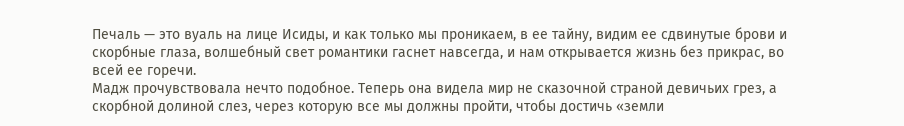Печаль — это вуаль на лице Исиды, и как только мы проникаем, в ее тайну, видим ее сдвинутые брови и скорбные глаза, волшебный свет романтики гаснет навсегда, и нам открывается жизнь без прикрас, во всей ее горечи.
Мадж прочувствовала нечто подобное. Теперь она видела мир не сказочной страной девичьих грез, а скорбной долиной слез, через которую все мы должны пройти, чтобы достичь «земли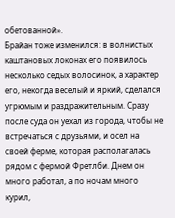обетованной».
Брайан тоже изменился: в волнистых каштановых локонах его появилось несколько седых волосинок, а характер его, некогда веселый и яркий, сделался угрюмым и раздражительным. Сразу после суда он уехал из города, чтобы не встречаться с друзьями, и осел на своей ферме, которая располагалась рядом с фермой Фретлби. Днем он много работал, а по ночам много курил,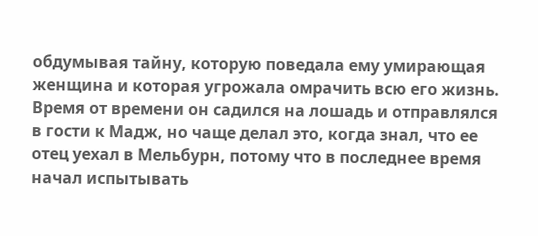обдумывая тайну, которую поведала ему умирающая женщина и которая угрожала омрачить всю его жизнь. Время от времени он садился на лошадь и отправлялся в гости к Мадж, но чаще делал это, когда знал, что ее отец уехал в Мельбурн, потому что в последнее время начал испытывать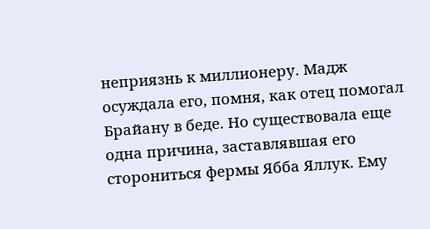неприязнь к миллионеру. Мадж осуждала его, помня, как отец помогал Брайану в беде. Но существовала еще одна причина, заставлявшая его сторониться фермы Ябба Яллук. Ему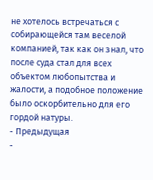не хотелось встречаться с собирающейся там веселой компанией, так как он знал, что после суда стал для всех объектом любопытства и жалости, а подобное положение было оскорбительно для его гордой натуры.
- Предыдущая
-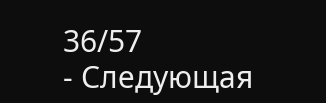36/57
- Следующая